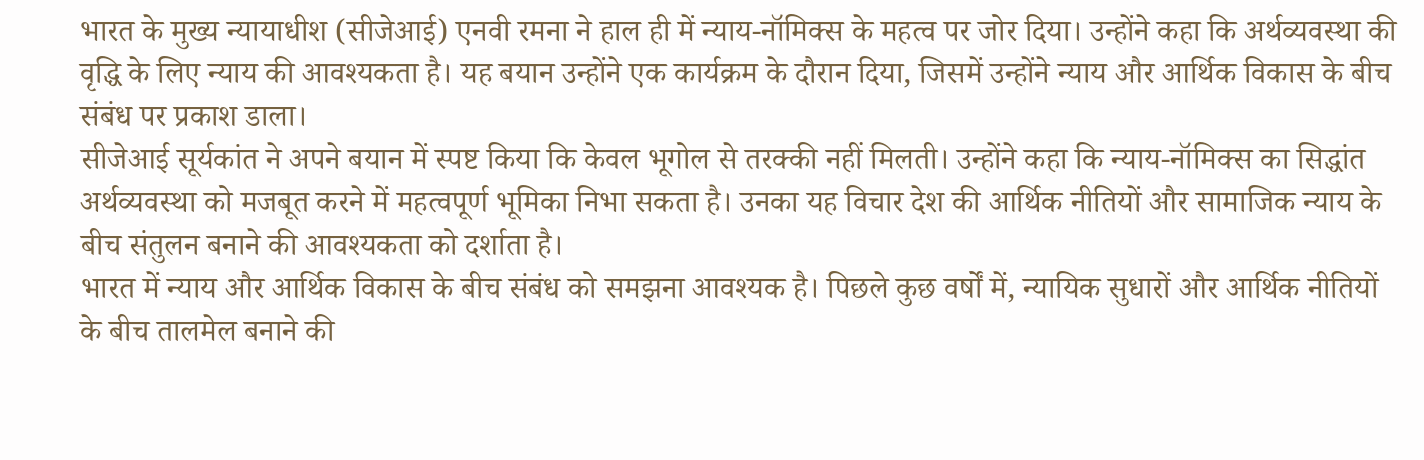भारत के मुख्य न्यायाधीश (सीजेआई) एनवी रमना ने हाल ही में न्याय-नॉमिक्स के महत्व पर जोर दिया। उन्होंने कहा कि अर्थव्यवस्था की वृद्धि के लिए न्याय की आवश्यकता है। यह बयान उन्होंने एक कार्यक्रम के दौरान दिया, जिसमें उन्होंने न्याय और आर्थिक विकास के बीच संबंध पर प्रकाश डाला।
सीजेआई सूर्यकांत ने अपने बयान में स्पष्ट किया कि केवल भूगोल से तरक्की नहीं मिलती। उन्होंने कहा कि न्याय-नॉमिक्स का सिद्धांत अर्थव्यवस्था को मजबूत करने में महत्वपूर्ण भूमिका निभा सकता है। उनका यह विचार देश की आर्थिक नीतियों और सामाजिक न्याय के बीच संतुलन बनाने की आवश्यकता को दर्शाता है।
भारत में न्याय और आर्थिक विकास के बीच संबंध को समझना आवश्यक है। पिछले कुछ वर्षों में, न्यायिक सुधारों और आर्थिक नीतियों के बीच तालमेल बनाने की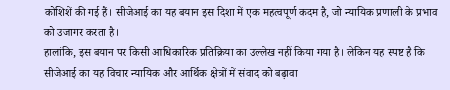कोशिशें की गई हैं। सीजेआई का यह बयान इस दिशा में एक महत्वपूर्ण कदम है, जो न्यायिक प्रणाली के प्रभाव को उजागर करता है।
हालांकि, इस बयान पर किसी आधिकारिक प्रतिक्रिया का उल्लेख नहीं किया गया है। लेकिन यह स्पष्ट है कि सीजेआई का यह विचार न्यायिक और आर्थिक क्षेत्रों में संवाद को बढ़ावा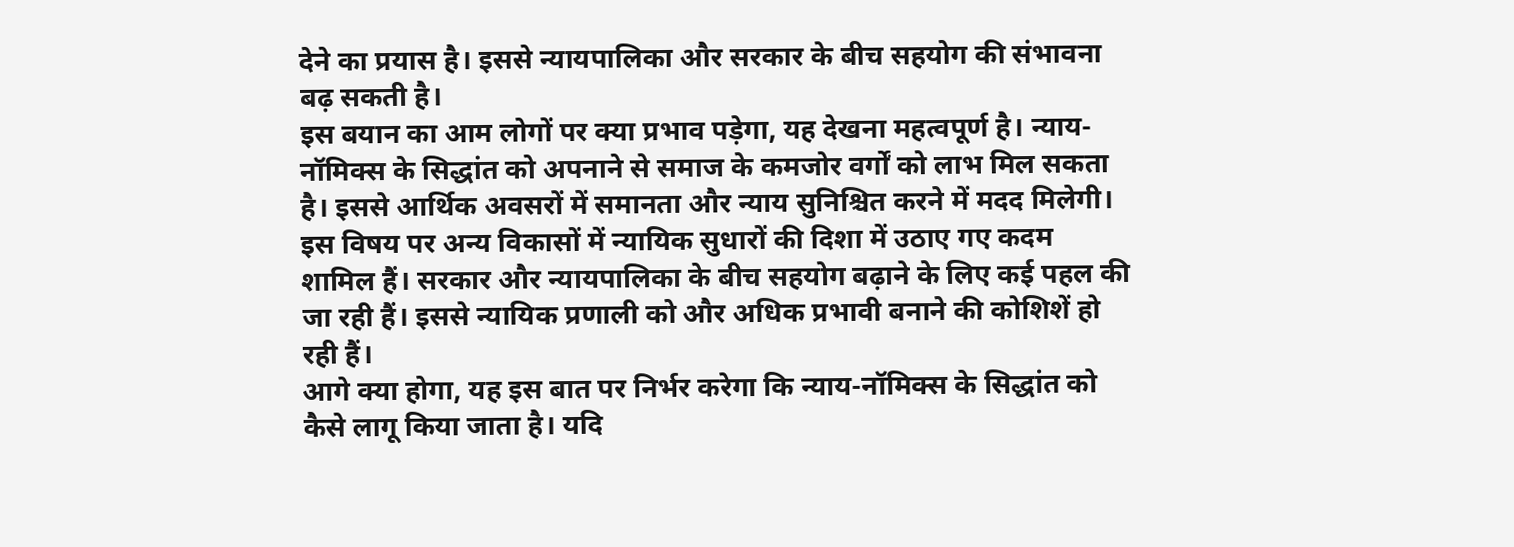देने का प्रयास है। इससे न्यायपालिका और सरकार के बीच सहयोग की संभावना बढ़ सकती है।
इस बयान का आम लोगों पर क्या प्रभाव पड़ेगा, यह देखना महत्वपूर्ण है। न्याय-नॉमिक्स के सिद्धांत को अपनाने से समाज के कमजोर वर्गों को लाभ मिल सकता है। इससे आर्थिक अवसरों में समानता और न्याय सुनिश्चित करने में मदद मिलेगी।
इस विषय पर अन्य विकासों में न्यायिक सुधारों की दिशा में उठाए गए कदम शामिल हैं। सरकार और न्यायपालिका के बीच सहयोग बढ़ाने के लिए कई पहल की जा रही हैं। इससे न्यायिक प्रणाली को और अधिक प्रभावी बनाने की कोशिशें हो रही हैं।
आगे क्या होगा, यह इस बात पर निर्भर करेगा कि न्याय-नॉमिक्स के सिद्धांत को कैसे लागू किया जाता है। यदि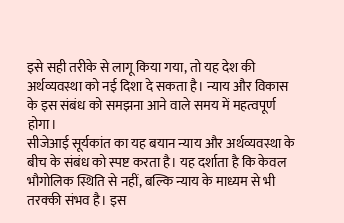इसे सही तरीके से लागू किया गया, तो यह देश की अर्थव्यवस्था को नई दिशा दे सकता है। न्याय और विकास के इस संबंध को समझना आने वाले समय में महत्वपूर्ण होगा।
सीजेआई सूर्यकांत का यह बयान न्याय और अर्थव्यवस्था के बीच के संबंध को स्पष्ट करता है। यह दर्शाता है कि केवल भौगोलिक स्थिति से नहीं, बल्कि न्याय के माध्यम से भी तरक्की संभव है। इस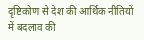दृष्टिकोण से देश की आर्थिक नीतियों में बदलाव की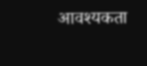आवश्यकता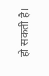हो सकती है।